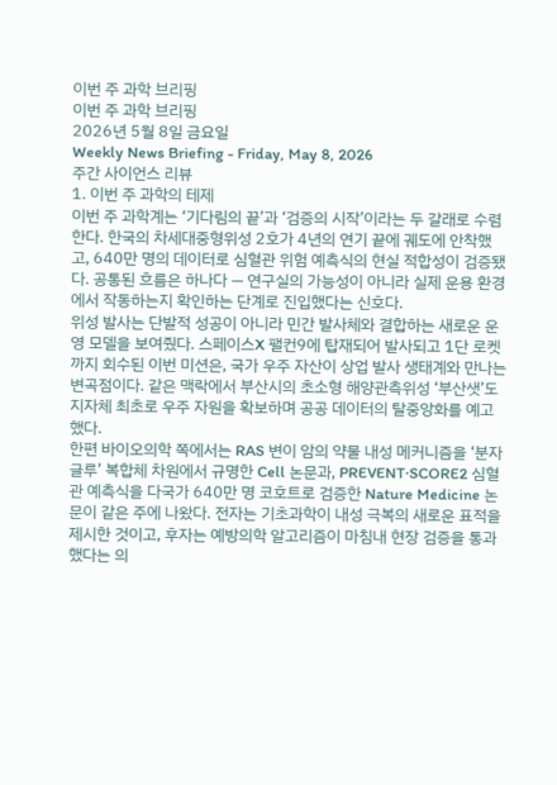이번 주 과학 브리핑
이번 주 과학 브리핑
2026년 5월 8일 금요일
Weekly News Briefing - Friday, May 8, 2026
주간 사이언스 리뷰
1. 이번 주 과학의 테제
이번 주 과학계는 ‘기다림의 끝’과 ‘검증의 시작’이라는 두 갈래로 수렴한다. 한국의 차세대중형위성 2호가 4년의 연기 끝에 궤도에 안착했고, 640만 명의 데이터로 심혈관 위험 예측식의 현실 적합성이 검증됐다. 공통된 흐름은 하나다 — 연구실의 가능성이 아니라 실제 운용 환경에서 작동하는지 확인하는 단계로 진입했다는 신호다.
위성 발사는 단발적 성공이 아니라 민간 발사체와 결합하는 새로운 운영 모델을 보여줬다. 스페이스X 팰컨9에 탑재되어 발사되고 1단 로켓까지 회수된 이번 미션은, 국가 우주 자산이 상업 발사 생태계와 만나는 변곡점이다. 같은 맥락에서 부산시의 초소형 해양관측위성 ‘부산샛’도 지자체 최초로 우주 자원을 확보하며 공공 데이터의 탈중앙화를 예고했다.
한편 바이오의학 쪽에서는 RAS 변이 암의 약물 내성 메커니즘을 ‘분자 글루’ 복합체 차원에서 규명한 Cell 논문과, PREVENT·SCORE2 심혈관 예측식을 다국가 640만 명 코호트로 검증한 Nature Medicine 논문이 같은 주에 나왔다. 전자는 기초과학이 내성 극복의 새로운 표적을 제시한 것이고, 후자는 예방의학 알고리즘이 마침내 현장 검증을 통과했다는 의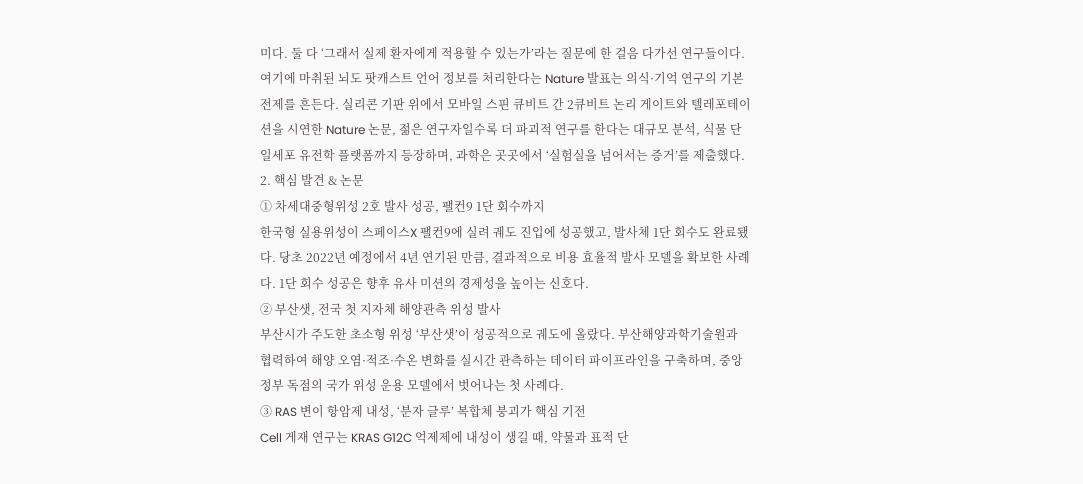미다. 둘 다 ‘그래서 실제 환자에게 적용할 수 있는가’라는 질문에 한 걸음 다가선 연구들이다.
여기에 마취된 뇌도 팟캐스트 언어 정보를 처리한다는 Nature 발표는 의식·기억 연구의 기본 전제를 흔든다. 실리콘 기판 위에서 모바일 스핀 큐비트 간 2큐비트 논리 게이트와 텔레포테이션을 시연한 Nature 논문, 젊은 연구자일수록 더 파괴적 연구를 한다는 대규모 분석, 식물 단일세포 유전학 플랫폼까지 등장하며, 과학은 곳곳에서 ‘실험실을 넘어서는 증거’를 제출했다.
2. 핵심 발견 & 논문
① 차세대중형위성 2호 발사 성공, 팰컨9 1단 회수까지
한국형 실용위성이 스페이스X 팰컨9에 실려 궤도 진입에 성공했고, 발사체 1단 회수도 완료됐다. 당초 2022년 예정에서 4년 연기된 만큼, 결과적으로 비용 효율적 발사 모델을 확보한 사례다. 1단 회수 성공은 향후 유사 미션의 경제성을 높이는 신호다.
② 부산샛, 전국 첫 지자체 해양관측 위성 발사
부산시가 주도한 초소형 위성 ‘부산샛’이 성공적으로 궤도에 올랐다. 부산해양과학기술원과 협력하여 해양 오염·적조·수온 변화를 실시간 관측하는 데이터 파이프라인을 구축하며, 중앙정부 독점의 국가 위성 운용 모델에서 벗어나는 첫 사례다.
③ RAS 변이 항암제 내성, ‘분자 글루’ 복합체 붕괴가 핵심 기전
Cell 게재 연구는 KRAS G12C 억제제에 내성이 생길 때, 약물과 표적 단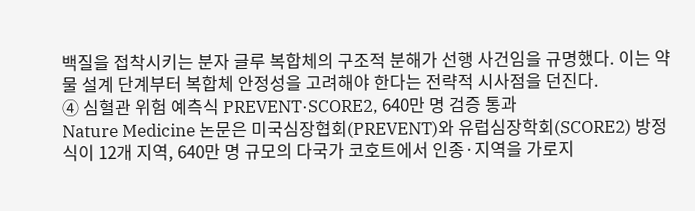백질을 접착시키는 분자 글루 복합체의 구조적 분해가 선행 사건임을 규명했다. 이는 약물 설계 단계부터 복합체 안정성을 고려해야 한다는 전략적 시사점을 던진다.
④ 심혈관 위험 예측식 PREVENT·SCORE2, 640만 명 검증 통과
Nature Medicine 논문은 미국심장협회(PREVENT)와 유럽심장학회(SCORE2) 방정식이 12개 지역, 640만 명 규모의 다국가 코호트에서 인종·지역을 가로지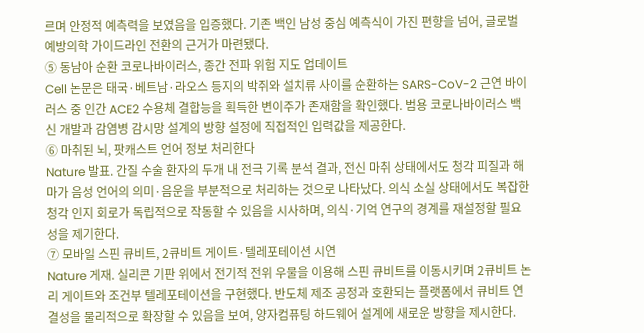르며 안정적 예측력을 보였음을 입증했다. 기존 백인 남성 중심 예측식이 가진 편향을 넘어, 글로벌 예방의학 가이드라인 전환의 근거가 마련됐다.
⑤ 동남아 순환 코로나바이러스, 종간 전파 위험 지도 업데이트
Cell 논문은 태국·베트남·라오스 등지의 박쥐와 설치류 사이를 순환하는 SARS-CoV-2 근연 바이러스 중 인간 ACE2 수용체 결합능을 획득한 변이주가 존재함을 확인했다. 범용 코로나바이러스 백신 개발과 감염병 감시망 설계의 방향 설정에 직접적인 입력값을 제공한다.
⑥ 마취된 뇌, 팟캐스트 언어 정보 처리한다
Nature 발표. 간질 수술 환자의 두개 내 전극 기록 분석 결과, 전신 마취 상태에서도 청각 피질과 해마가 음성 언어의 의미·음운을 부분적으로 처리하는 것으로 나타났다. 의식 소실 상태에서도 복잡한 청각 인지 회로가 독립적으로 작동할 수 있음을 시사하며, 의식·기억 연구의 경계를 재설정할 필요성을 제기한다.
⑦ 모바일 스핀 큐비트, 2큐비트 게이트·텔레포테이션 시연
Nature 게재. 실리콘 기판 위에서 전기적 전위 우물을 이용해 스핀 큐비트를 이동시키며 2큐비트 논리 게이트와 조건부 텔레포테이션을 구현했다. 반도체 제조 공정과 호환되는 플랫폼에서 큐비트 연결성을 물리적으로 확장할 수 있음을 보여, 양자컴퓨팅 하드웨어 설계에 새로운 방향을 제시한다.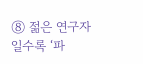⑧ 젊은 연구자일수록 ‘파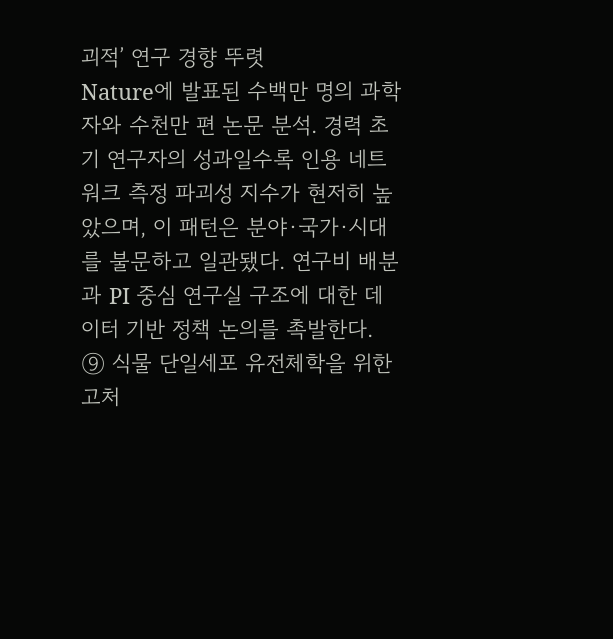괴적’ 연구 경향 뚜렷
Nature에 발표된 수백만 명의 과학자와 수천만 편 논문 분석. 경력 초기 연구자의 성과일수록 인용 네트워크 측정 파괴성 지수가 현저히 높았으며, 이 패턴은 분야·국가·시대를 불문하고 일관됐다. 연구비 배분과 PI 중심 연구실 구조에 대한 데이터 기반 정책 논의를 촉발한다.
⑨ 식물 단일세포 유전체학을 위한 고처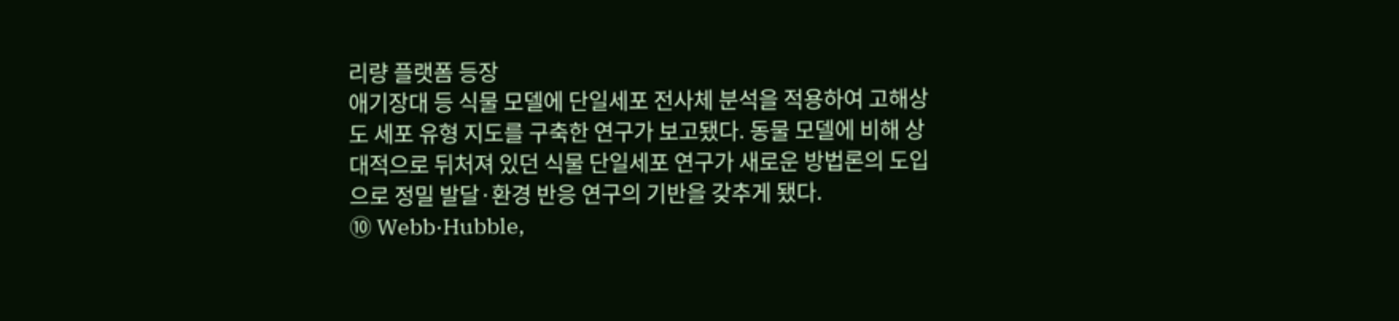리량 플랫폼 등장
애기장대 등 식물 모델에 단일세포 전사체 분석을 적용하여 고해상도 세포 유형 지도를 구축한 연구가 보고됐다. 동물 모델에 비해 상대적으로 뒤처져 있던 식물 단일세포 연구가 새로운 방법론의 도입으로 정밀 발달·환경 반응 연구의 기반을 갖추게 됐다.
⑩ Webb·Hubble,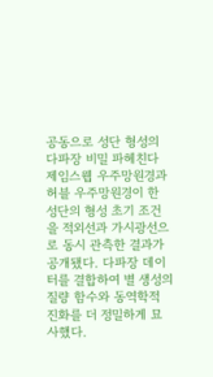공동으로 성단 형성의 다파장 비밀 파헤친다
제임스웹 우주망원경과 허블 우주망원경이 한 성단의 형성 초기 조건을 적외선과 가시광선으로 동시 관측한 결과가 공개됐다. 다파장 데이터를 결합하여 별 생성의 질량 함수와 동역학적 진화를 더 정밀하게 묘사했다.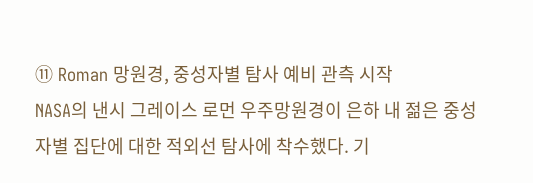⑪ Roman 망원경, 중성자별 탐사 예비 관측 시작
NASA의 낸시 그레이스 로먼 우주망원경이 은하 내 젊은 중성자별 집단에 대한 적외선 탐사에 착수했다. 기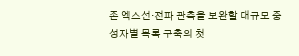존 엑스선·전파 관측을 보완할 대규모 중성자별 목록 구축의 첫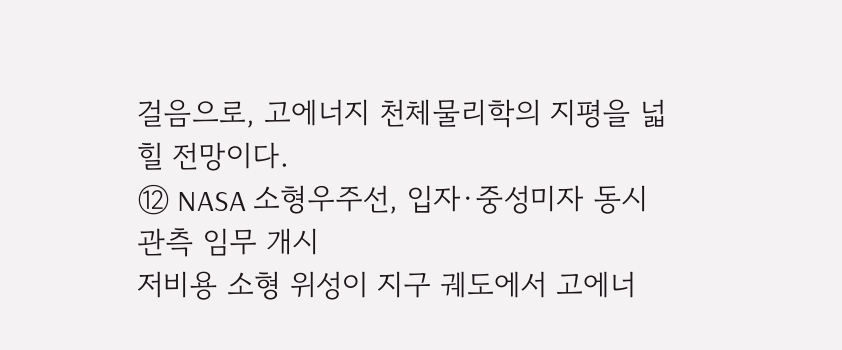걸음으로, 고에너지 천체물리학의 지평을 넓힐 전망이다.
⑫ NASA 소형우주선, 입자·중성미자 동시 관측 임무 개시
저비용 소형 위성이 지구 궤도에서 고에너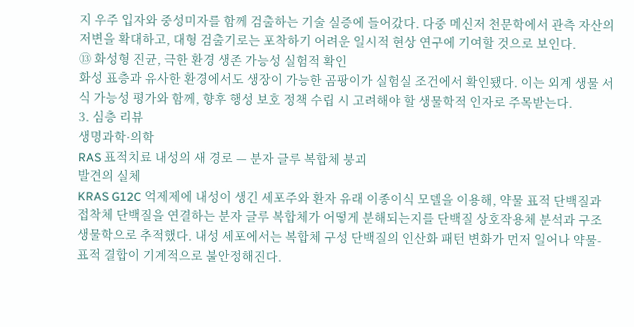지 우주 입자와 중성미자를 함께 검출하는 기술 실증에 들어갔다. 다중 메신저 천문학에서 관측 자산의 저변을 확대하고, 대형 검출기로는 포착하기 어려운 일시적 현상 연구에 기여할 것으로 보인다.
⑬ 화성형 진균, 극한 환경 생존 가능성 실험적 확인
화성 표층과 유사한 환경에서도 생장이 가능한 곰팡이가 실험실 조건에서 확인됐다. 이는 외계 생물 서식 가능성 평가와 함께, 향후 행성 보호 정책 수립 시 고려해야 할 생물학적 인자로 주목받는다.
3. 심층 리뷰
생명과학·의학
RAS 표적치료 내성의 새 경로 — 분자 글루 복합체 붕괴
발견의 실체
KRAS G12C 억제제에 내성이 생긴 세포주와 환자 유래 이종이식 모델을 이용해, 약물 표적 단백질과 접착체 단백질을 연결하는 분자 글루 복합체가 어떻게 분해되는지를 단백질 상호작용체 분석과 구조생물학으로 추적했다. 내성 세포에서는 복합체 구성 단백질의 인산화 패턴 변화가 먼저 일어나 약물-표적 결합이 기계적으로 불안정해진다.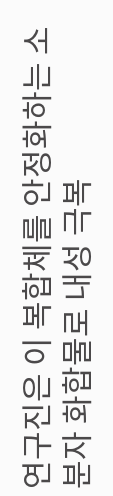연구진은 이 복합체를 안정화하는 소분자 화합물로 내성 극복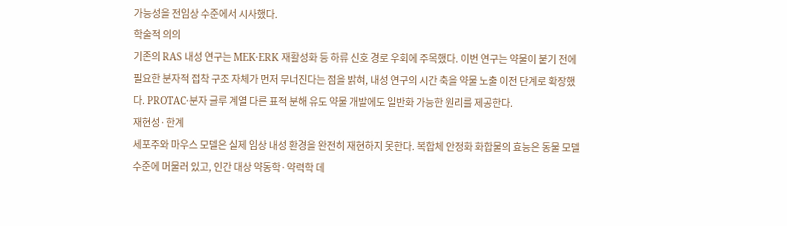가능성을 전임상 수준에서 시사했다.
학술적 의의
기존의 RAS 내성 연구는 MEK·ERK 재활성화 등 하류 신호 경로 우회에 주목했다. 이번 연구는 약물이 붙기 전에 필요한 분자적 접착 구조 자체가 먼저 무너진다는 점을 밝혀, 내성 연구의 시간 축을 약물 노출 이전 단계로 확장했다. PROTAC·분자 글루 계열 다른 표적 분해 유도 약물 개발에도 일반화 가능한 원리를 제공한다.
재현성·한계
세포주와 마우스 모델은 실제 임상 내성 환경을 완전히 재현하지 못한다. 복합체 안정화 화합물의 효능은 동물 모델 수준에 머물러 있고, 인간 대상 약동학·약력학 데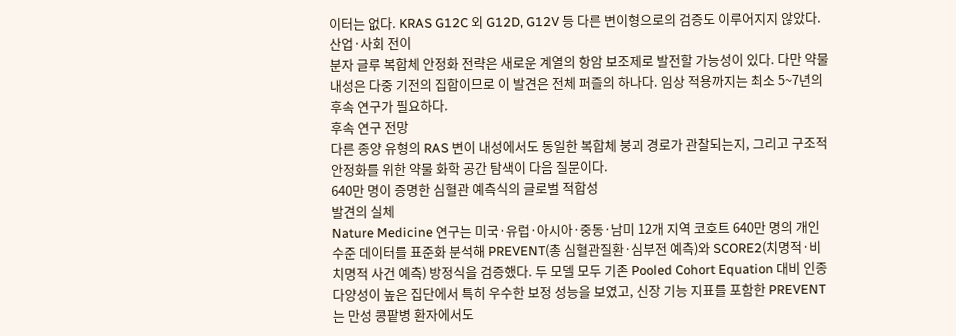이터는 없다. KRAS G12C 외 G12D, G12V 등 다른 변이형으로의 검증도 이루어지지 않았다.
산업·사회 전이
분자 글루 복합체 안정화 전략은 새로운 계열의 항암 보조제로 발전할 가능성이 있다. 다만 약물 내성은 다중 기전의 집합이므로 이 발견은 전체 퍼즐의 하나다. 임상 적용까지는 최소 5~7년의 후속 연구가 필요하다.
후속 연구 전망
다른 종양 유형의 RAS 변이 내성에서도 동일한 복합체 붕괴 경로가 관찰되는지, 그리고 구조적 안정화를 위한 약물 화학 공간 탐색이 다음 질문이다.
640만 명이 증명한 심혈관 예측식의 글로벌 적합성
발견의 실체
Nature Medicine 연구는 미국·유럽·아시아·중동·남미 12개 지역 코호트 640만 명의 개인 수준 데이터를 표준화 분석해 PREVENT(총 심혈관질환·심부전 예측)와 SCORE2(치명적·비치명적 사건 예측) 방정식을 검증했다. 두 모델 모두 기존 Pooled Cohort Equation 대비 인종 다양성이 높은 집단에서 특히 우수한 보정 성능을 보였고, 신장 기능 지표를 포함한 PREVENT는 만성 콩팥병 환자에서도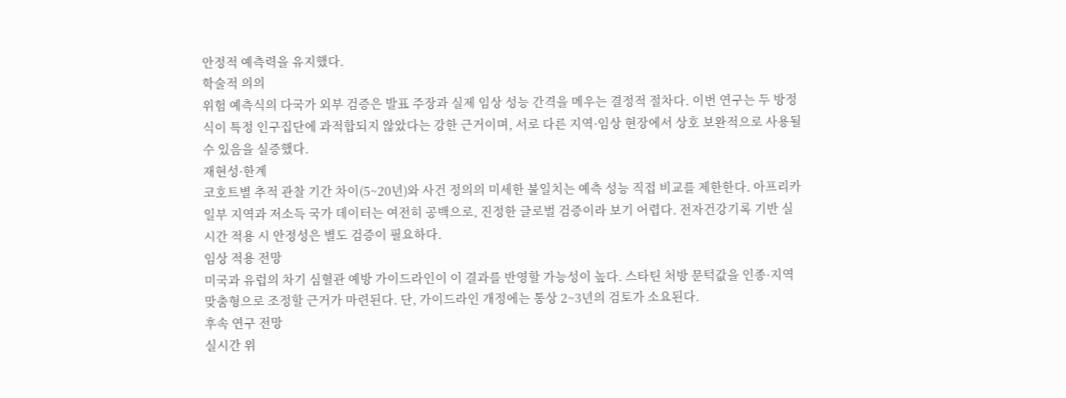안정적 예측력을 유지했다.
학술적 의의
위험 예측식의 다국가 외부 검증은 발표 주장과 실제 임상 성능 간격을 메우는 결정적 절차다. 이번 연구는 두 방정식이 특정 인구집단에 과적합되지 않았다는 강한 근거이며, 서로 다른 지역·임상 현장에서 상호 보완적으로 사용될 수 있음을 실증했다.
재현성·한계
코호트별 추적 관찰 기간 차이(5~20년)와 사건 정의의 미세한 불일치는 예측 성능 직접 비교를 제한한다. 아프리카 일부 지역과 저소득 국가 데이터는 여전히 공백으로, 진정한 글로벌 검증이라 보기 어렵다. 전자건강기록 기반 실시간 적용 시 안정성은 별도 검증이 필요하다.
임상 적용 전망
미국과 유럽의 차기 심혈관 예방 가이드라인이 이 결과를 반영할 가능성이 높다. 스타틴 처방 문턱값을 인종·지역 맞춤형으로 조정할 근거가 마련된다. 단, 가이드라인 개정에는 통상 2~3년의 검토가 소요된다.
후속 연구 전망
실시간 위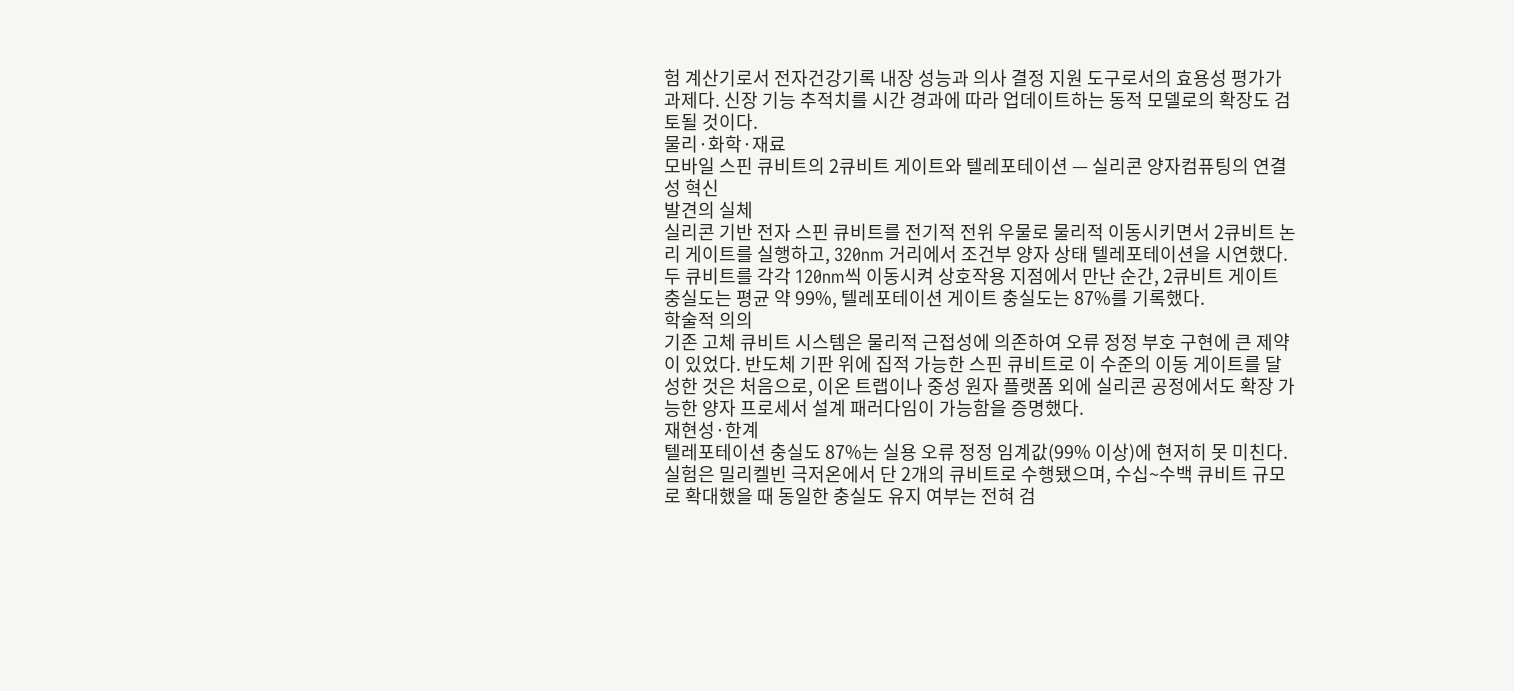험 계산기로서 전자건강기록 내장 성능과 의사 결정 지원 도구로서의 효용성 평가가 과제다. 신장 기능 추적치를 시간 경과에 따라 업데이트하는 동적 모델로의 확장도 검토될 것이다.
물리·화학·재료
모바일 스핀 큐비트의 2큐비트 게이트와 텔레포테이션 — 실리콘 양자컴퓨팅의 연결성 혁신
발견의 실체
실리콘 기반 전자 스핀 큐비트를 전기적 전위 우물로 물리적 이동시키면서 2큐비트 논리 게이트를 실행하고, 320nm 거리에서 조건부 양자 상태 텔레포테이션을 시연했다. 두 큐비트를 각각 120nm씩 이동시켜 상호작용 지점에서 만난 순간, 2큐비트 게이트 충실도는 평균 약 99%, 텔레포테이션 게이트 충실도는 87%를 기록했다.
학술적 의의
기존 고체 큐비트 시스템은 물리적 근접성에 의존하여 오류 정정 부호 구현에 큰 제약이 있었다. 반도체 기판 위에 집적 가능한 스핀 큐비트로 이 수준의 이동 게이트를 달성한 것은 처음으로, 이온 트랩이나 중성 원자 플랫폼 외에 실리콘 공정에서도 확장 가능한 양자 프로세서 설계 패러다임이 가능함을 증명했다.
재현성·한계
텔레포테이션 충실도 87%는 실용 오류 정정 임계값(99% 이상)에 현저히 못 미친다. 실험은 밀리켈빈 극저온에서 단 2개의 큐비트로 수행됐으며, 수십~수백 큐비트 규모로 확대했을 때 동일한 충실도 유지 여부는 전혀 검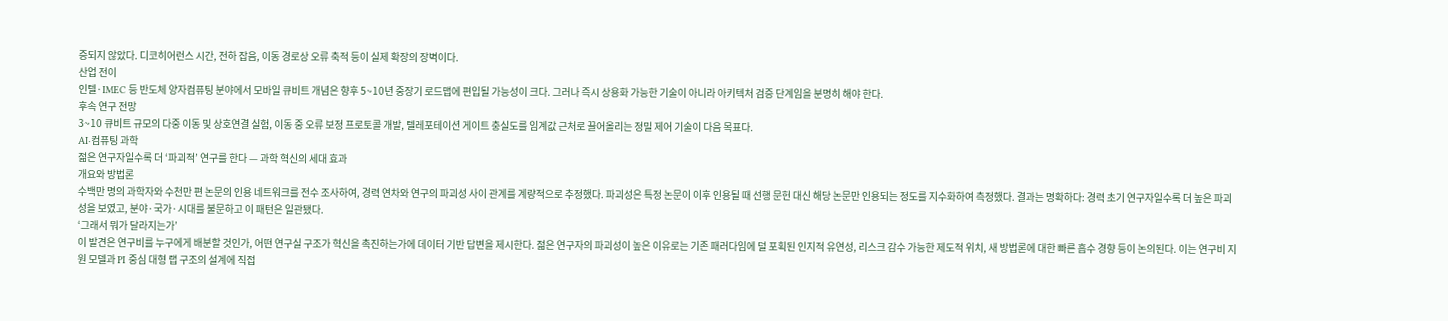증되지 않았다. 디코히어런스 시간, 전하 잡음, 이동 경로상 오류 축적 등이 실제 확장의 장벽이다.
산업 전이
인텔·IMEC 등 반도체 양자컴퓨팅 분야에서 모바일 큐비트 개념은 향후 5~10년 중장기 로드맵에 편입될 가능성이 크다. 그러나 즉시 상용화 가능한 기술이 아니라 아키텍처 검증 단계임을 분명히 해야 한다.
후속 연구 전망
3~10 큐비트 규모의 다중 이동 및 상호연결 실험, 이동 중 오류 보정 프로토콜 개발, 텔레포테이션 게이트 충실도를 임계값 근처로 끌어올리는 정밀 제어 기술이 다음 목표다.
AI·컴퓨팅 과학
젊은 연구자일수록 더 ‘파괴적’ 연구를 한다 — 과학 혁신의 세대 효과
개요와 방법론
수백만 명의 과학자와 수천만 편 논문의 인용 네트워크를 전수 조사하여, 경력 연차와 연구의 파괴성 사이 관계를 계량적으로 추정했다. 파괴성은 특정 논문이 이후 인용될 때 선행 문헌 대신 해당 논문만 인용되는 정도를 지수화하여 측정했다. 결과는 명확하다: 경력 초기 연구자일수록 더 높은 파괴성을 보였고, 분야·국가·시대를 불문하고 이 패턴은 일관됐다.
‘그래서 뭐가 달라지는가’
이 발견은 연구비를 누구에게 배분할 것인가, 어떤 연구실 구조가 혁신을 촉진하는가에 데이터 기반 답변을 제시한다. 젊은 연구자의 파괴성이 높은 이유로는 기존 패러다임에 덜 포획된 인지적 유연성, 리스크 감수 가능한 제도적 위치, 새 방법론에 대한 빠른 흡수 경향 등이 논의된다. 이는 연구비 지원 모델과 PI 중심 대형 랩 구조의 설계에 직접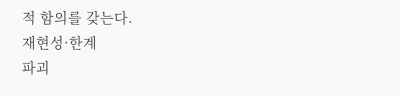적 함의를 갖는다.
재현성·한계
파괴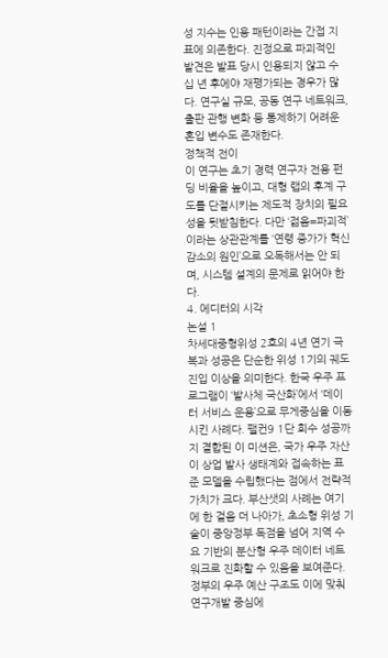성 지수는 인용 패턴이라는 간접 지표에 의존한다. 진정으로 파괴적인 발견은 발표 당시 인용되지 않고 수십 년 후에야 재평가되는 경우가 많다. 연구실 규모, 공동 연구 네트워크, 출판 관행 변화 등 통제하기 어려운 혼입 변수도 존재한다.
정책적 전이
이 연구는 초기 경력 연구자 전용 펀딩 비율을 높이고, 대형 랩의 후계 구도를 단절시키는 제도적 장치의 필요성을 뒷받침한다. 다만 ‘젊음=파괴적’이라는 상관관계를 ‘연령 증가가 혁신 감소의 원인’으로 오독해서는 안 되며, 시스템 설계의 문제로 읽어야 한다.
4. 에디터의 시각
논설 1
차세대중형위성 2호의 4년 연기 극복과 성공은 단순한 위성 1기의 궤도 진입 이상을 의미한다. 한국 우주 프로그램이 ‘발사체 국산화’에서 ‘데이터 서비스 운용’으로 무게중심을 이동시킨 사례다. 팰컨9 1단 회수 성공까지 결합된 이 미션은, 국가 우주 자산이 상업 발사 생태계와 접속하는 표준 모델을 수립했다는 점에서 전략적 가치가 크다. 부산샛의 사례는 여기에 한 걸음 더 나아가, 초소형 위성 기술이 중앙정부 독점을 넘어 지역 수요 기반의 분산형 우주 데이터 네트워크로 진화할 수 있음을 보여준다. 정부의 우주 예산 구조도 이에 맞춰 연구개발 중심에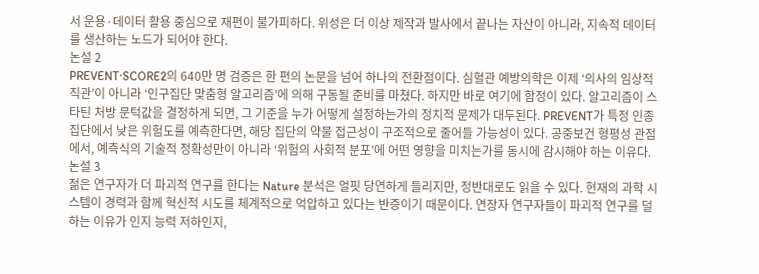서 운용·데이터 활용 중심으로 재편이 불가피하다. 위성은 더 이상 제작과 발사에서 끝나는 자산이 아니라, 지속적 데이터를 생산하는 노드가 되어야 한다.
논설 2
PREVENT·SCORE2의 640만 명 검증은 한 편의 논문을 넘어 하나의 전환점이다. 심혈관 예방의학은 이제 ‘의사의 임상적 직관’이 아니라 ‘인구집단 맞춤형 알고리즘’에 의해 구동될 준비를 마쳤다. 하지만 바로 여기에 함정이 있다. 알고리즘이 스타틴 처방 문턱값을 결정하게 되면, 그 기준을 누가 어떻게 설정하는가의 정치적 문제가 대두된다. PREVENT가 특정 인종 집단에서 낮은 위험도를 예측한다면, 해당 집단의 약물 접근성이 구조적으로 줄어들 가능성이 있다. 공중보건 형평성 관점에서, 예측식의 기술적 정확성만이 아니라 ‘위험의 사회적 분포’에 어떤 영향을 미치는가를 동시에 감시해야 하는 이유다.
논설 3
젊은 연구자가 더 파괴적 연구를 한다는 Nature 분석은 얼핏 당연하게 들리지만, 정반대로도 읽을 수 있다. 현재의 과학 시스템이 경력과 함께 혁신적 시도를 체계적으로 억압하고 있다는 반증이기 때문이다. 연장자 연구자들이 파괴적 연구를 덜 하는 이유가 인지 능력 저하인지,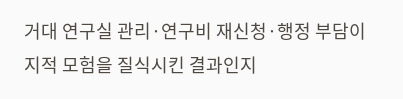거대 연구실 관리·연구비 재신청·행정 부담이 지적 모험을 질식시킨 결과인지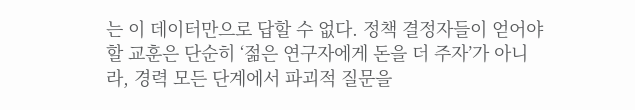는 이 데이터만으로 답할 수 없다. 정책 결정자들이 얻어야 할 교훈은 단순히 ‘젊은 연구자에게 돈을 더 주자’가 아니라, 경력 모든 단계에서 파괴적 질문을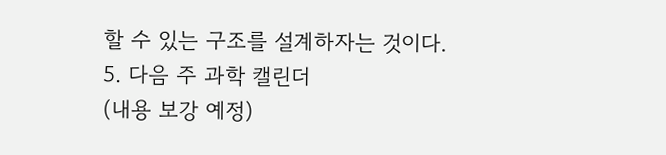할 수 있는 구조를 설계하자는 것이다.
5. 다음 주 과학 캘린더
(내용 보강 예정)